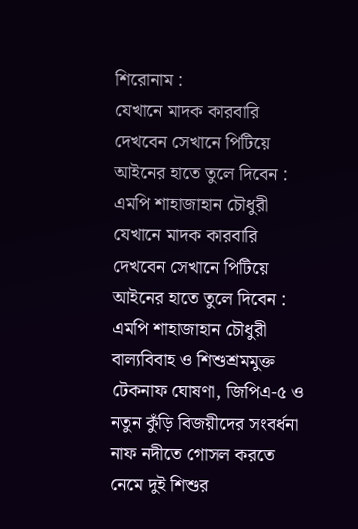শিরোনাম :
যেখানে মাদক কারবারি দেখবেন সেখানে পিটিয়ে আইনের হাতে তুলে দিবেন : এমপি শাহাজাহান চৌধুরী যেখানে মাদক কারবারি দেখবেন সেখানে পিটিয়ে আইনের হাতে তুলে দিবেন : এমপি শাহাজাহান চৌধুরী বাল্যবিবাহ ও শিশুশ্রমমুক্ত টেকনাফ ঘোষণা, জিপিএ-৫ ও নতুন কুঁড়ি বিজয়ীদের সংবর্ধনা নাফ নদীতে গোসল করতে নেমে দুই শিশুর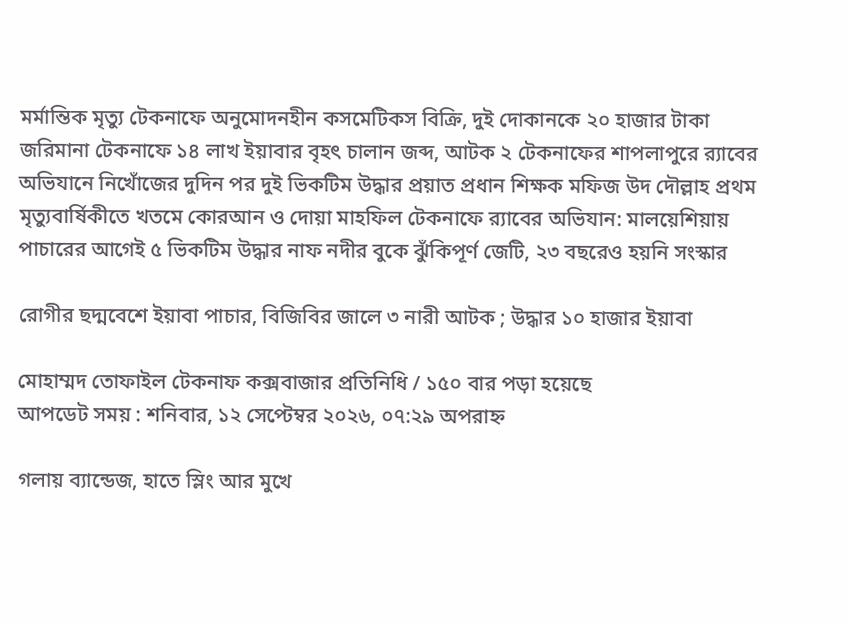মর্মান্তিক মৃত্যু টেকনাফে অনুমোদনহীন কসমেটিকস বিক্রি, দুই দোকানকে ২০ হাজার টাকা জরিমানা টেকনাফে ১৪ লাখ ইয়াবার বৃহৎ চালান জব্দ, আটক ২ টেকনাফের শাপলাপুরে র‌্যাবের অভিযানে নিখোঁজের দুদিন পর দুই ভিকটিম উদ্ধার প্রয়াত প্রধান শিক্ষক মফিজ উদ দৌল্লাহ প্রথম মৃত্যুবার্ষিকীতে খতমে কোরআন ও দোয়া মাহফিল টেকনাফে র‌্যাবের অভিযান: মালয়েশিয়ায় পাচারের আগেই ৫ ভিকটিম উদ্ধার নাফ নদীর বুকে ঝুঁকিপূর্ণ জেটি, ২৩ বছরেও হয়নি সংস্কার

রোগীর ছদ্মবেশে ইয়াবা পাচার, বিজিবির জালে ৩ নারী আটক ; উদ্ধার ১০ হাজার ইয়াবা

মোহাম্মদ তোফাইল টেকনাফ কক্সবাজার প্রতিনিধি / ১৫০ বার পড়া হয়েছে
আপডেট সময় : শনিবার, ১২ সেপ্টেম্বর ২০২৬, ০৭:২৯ অপরাহ্ন

গলায় ব্যান্ডেজ, হাতে স্লিং আর মুখে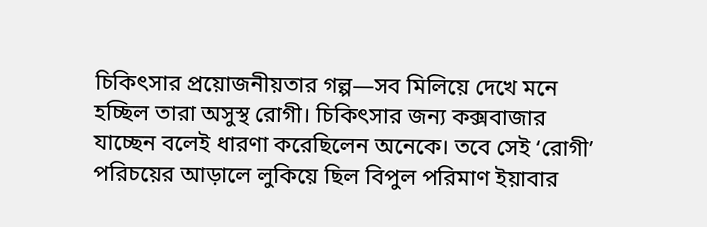চিকিৎসার প্রয়োজনীয়তার গল্প—সব মিলিয়ে দেখে মনে হচ্ছিল তারা অসুস্থ রোগী। চিকিৎসার জন্য কক্সবাজার যাচ্ছেন বলেই ধারণা করেছিলেন অনেকে। তবে সেই ‘রোগী’ পরিচয়ের আড়ালে লুকিয়ে ছিল বিপুল পরিমাণ ইয়াবার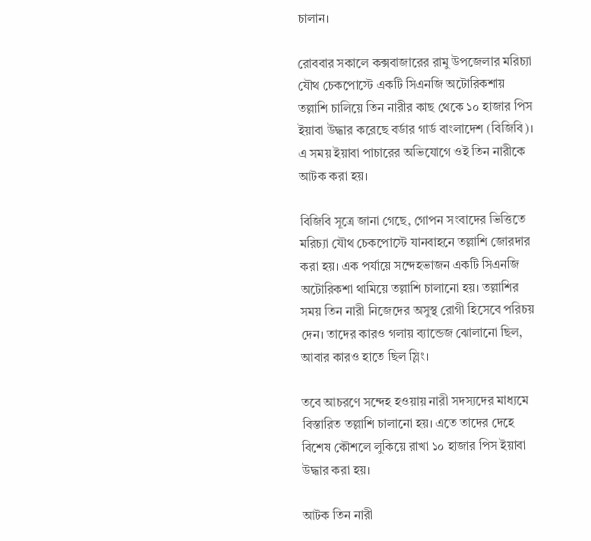চালান।

রোববার সকালে কক্সবাজারের রামু উপজেলার মরিচ্যা যৌথ চেকপোস্টে একটি সিএনজি অটোরিকশায় তল্লাশি চালিয়ে তিন নারীর কাছ থেকে ১০ হাজার পিস ইয়াবা উদ্ধার করেছে বর্ডার গার্ড বাংলাদেশ (বিজিবি)। এ সময় ইয়াবা পাচারের অভিযোগে ওই তিন নারীকে আটক করা হয়।

বিজিবি সূত্রে জানা গেছে, গোপন সংবাদের ভিত্তিতে মরিচ্যা যৌথ চেকপোস্টে যানবাহনে তল্লাশি জোরদার করা হয়। এক পর্যায়ে সন্দেহভাজন একটি সিএনজি অটোরিকশা থামিয়ে তল্লাশি চালানো হয়। তল্লাশির সময় তিন নারী নিজেদের অসুস্থ রোগী হিসেবে পরিচয় দেন। তাদের কারও গলায় ব্যান্ডেজ ঝোলানো ছিল, আবার কারও হাতে ছিল স্লিং।

তবে আচরণে সন্দেহ হওয়ায় নারী সদস্যদের মাধ্যমে বিস্তারিত তল্লাশি চালানো হয়। এতে তাদের দেহে বিশেষ কৌশলে লুকিয়ে রাখা ১০ হাজার পিস ইয়াবা উদ্ধার করা হয়।

আটক তিন নারী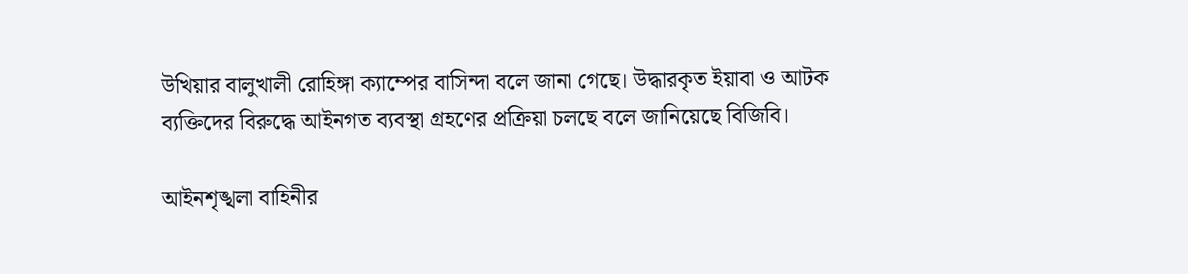উখিয়ার বালুখালী রোহিঙ্গা ক্যাম্পের বাসিন্দা বলে জানা গেছে। উদ্ধারকৃত ইয়াবা ও আটক ব্যক্তিদের বিরুদ্ধে আইনগত ব্যবস্থা গ্রহণের প্রক্রিয়া চলছে বলে জানিয়েছে বিজিবি।

আইনশৃঙ্খলা বাহিনীর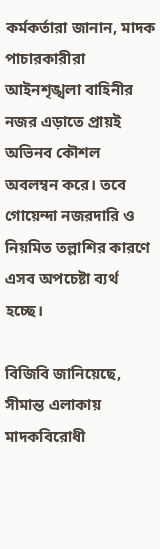কর্মকর্তারা জানান, মাদক পাচারকারীরা আইনশৃঙ্খলা বাহিনীর নজর এড়াতে প্রায়ই অভিনব কৌশল অবলম্বন করে। তবে গোয়েন্দা নজরদারি ও নিয়মিত তল্লাশির কারণে এসব অপচেষ্টা ব্যর্থ হচ্ছে।

বিজিবি জানিয়েছে, সীমান্ত এলাকায় মাদকবিরোধী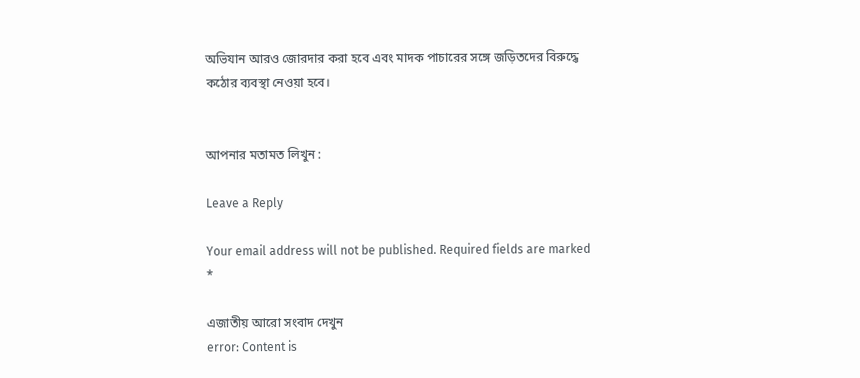অভিযান আরও জোরদার করা হবে এবং মাদক পাচারের সঙ্গে জড়িতদের বিরুদ্ধে কঠোর ব্যবস্থা নেওয়া হবে।


আপনার মতামত লিখুন :

Leave a Reply

Your email address will not be published. Required fields are marked *

এজাতীয় আরো সংবাদ দেখুন
error: Content is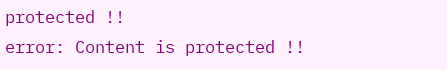protected !!
error: Content is protected !!